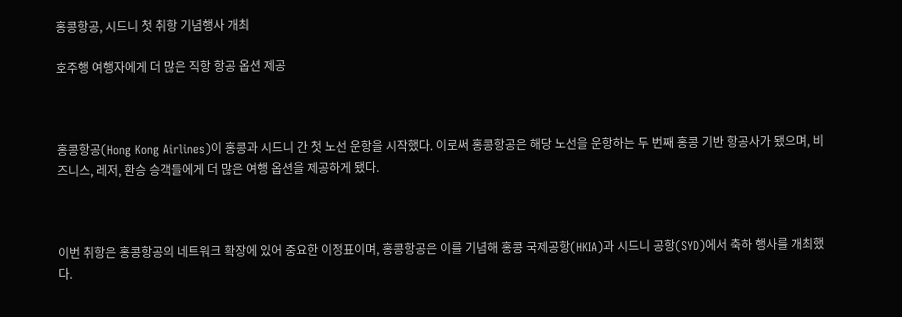홍콩항공, 시드니 첫 취항 기념행사 개최

호주행 여행자에게 더 많은 직항 항공 옵션 제공



홍콩항공(Hong Kong Airlines)이 홍콩과 시드니 간 첫 노선 운항을 시작했다. 이로써 홍콩항공은 해당 노선을 운항하는 두 번째 홍콩 기반 항공사가 됐으며, 비즈니스, 레저, 환승 승객들에게 더 많은 여행 옵션을 제공하게 됐다.



이번 취항은 홍콩항공의 네트워크 확장에 있어 중요한 이정표이며, 홍콩항공은 이를 기념해 홍콩 국제공항(HKIA)과 시드니 공항(SYD)에서 축하 행사를 개최했다.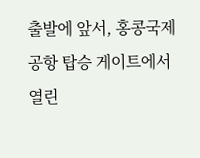출발에 앞서, 홍콩국제공항 탑승 게이트에서 열린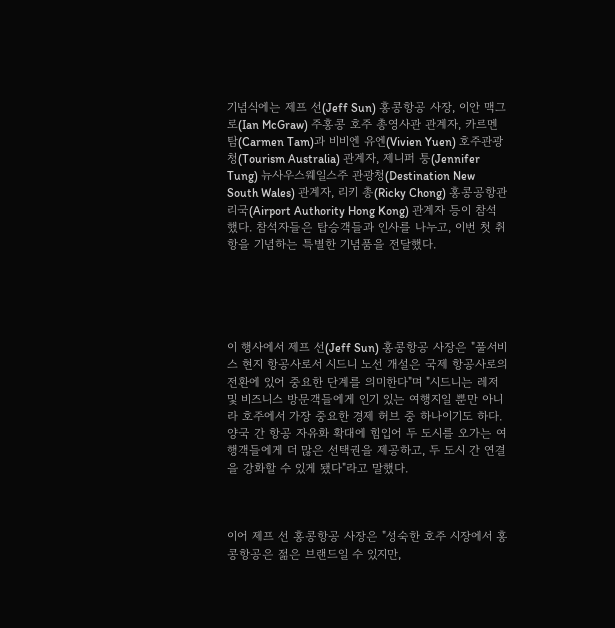기념식에는 제프 선(Jeff Sun) 홍콩항공 사장, 이안 맥그로(Ian McGraw) 주홍콩 호주 총영사관 관계자, 카르멘 탐(Carmen Tam)과 비비엔 유엔(Vivien Yuen) 호주관광청(Tourism Australia) 관계자, 제니퍼 퉁(Jennifer Tung) 뉴사우스웨일스주 관광청(Destination New South Wales) 관계자, 리키 총(Ricky Chong) 홍콩공항관리국(Airport Authority Hong Kong) 관계자 등이 참석했다. 참석자들은 탑승객들과 인사를 나누고, 이번 첫 취항을 기념하는 특별한 기념품을 전달했다.





이 행사에서 제프 선(Jeff Sun) 홍콩항공 사장은 "풀서비스 현지 항공사로서 시드니 노선 개설은 국제 항공사로의 전환에 있어 중요한 단계를 의미한다"며 "시드니는 레저 및 비즈니스 방문객들에게 인기 있는 여행지일 뿐만 아니라 호주에서 가장 중요한 경제 허브 중 하나이기도 하다. 양국 간 항공 자유화 확대에 힘입어 두 도시를 오가는 여행객들에게 더 많은 선택권을 제공하고, 두 도시 간 연결을 강화할 수 있게 됐다"라고 말했다.



이어 제프 선 홍콩항공 사장은 "성숙한 호주 시장에서 홍콩항공은 젊은 브랜드일 수 있지만,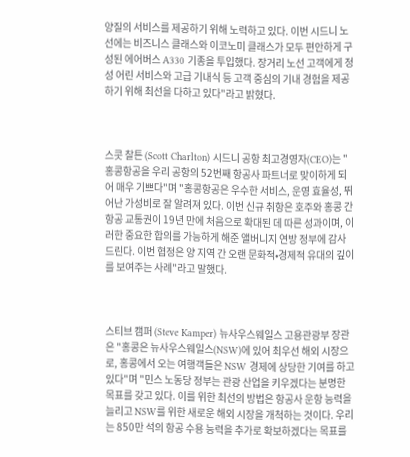양질의 서비스를 제공하기 위해 노력하고 있다. 이번 시드니 노선에는 비즈니스 클래스와 이코노미 클래스가 모두 편안하게 구성된 에어버스 A330 기종을 투입했다. 장거리 노선 고객에게 정성 어린 서비스와 고급 기내식 등 고객 중심의 기내 경험을 제공하기 위해 최선을 다하고 있다"라고 밝혔다.



스콧 찰튼 (Scott Charlton) 시드니 공항 최고경영자(CEO)는 "홍콩항공을 우리 공항의 52번째 항공사 파트너로 맞이하게 되어 매우 기쁘다"며 "홍콩항공은 우수한 서비스, 운영 효율성, 뛰어난 가성비로 잘 알려져 있다. 이번 신규 취항은 호주와 홍콩 간 항공 교통권이 19년 만에 처음으로 확대된 데 따른 성과이며, 이러한 중요한 합의를 가능하게 해준 앨버니지 연방 정부에 감사드린다. 이번 협정은 양 지역 간 오랜 문화적•경제적 유대의 깊이를 보여주는 사례"라고 말했다.



스티브 캠퍼 (Steve Kamper) 뉴사우스웨일스 고용관광부 장관은 "홍콩은 뉴사우스웨일스(NSW)에 있어 최우선 해외 시장으로, 홍콩에서 오는 여행객들은 NSW 경제에 상당한 기여를 하고 있다"며 "민스 노동당 정부는 관광 산업을 키우겠다는 분명한 목표를 갖고 있다. 이를 위한 최선의 방법은 항공사 운항 능력을 늘리고 NSW를 위한 새로운 해외 시장을 개척하는 것이다. 우리는 850만 석의 항공 수용 능력을 추가로 확보하겠다는 목표를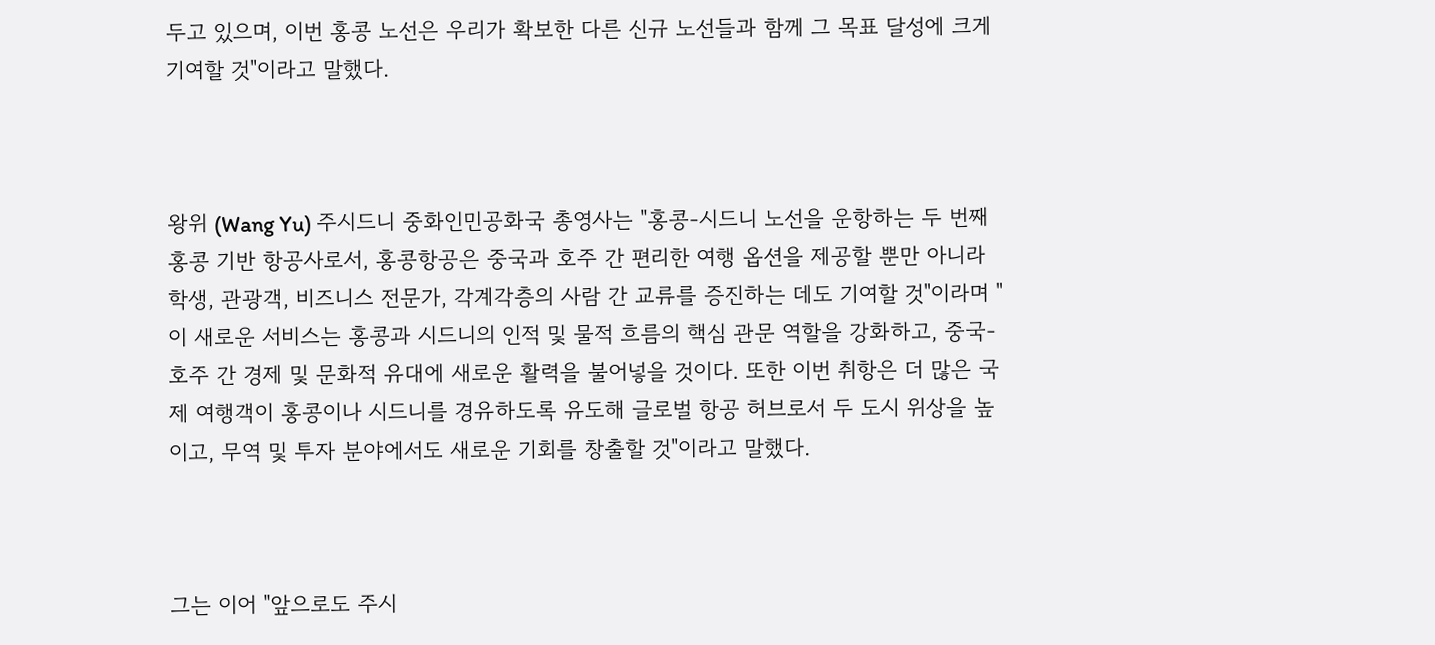두고 있으며, 이번 홍콩 노선은 우리가 확보한 다른 신규 노선들과 함께 그 목표 달성에 크게 기여할 것"이라고 말했다.



왕위 (Wang Yu) 주시드니 중화인민공화국 총영사는 "홍콩-시드니 노선을 운항하는 두 번째 홍콩 기반 항공사로서, 홍콩항공은 중국과 호주 간 편리한 여행 옵션을 제공할 뿐만 아니라 학생, 관광객, 비즈니스 전문가, 각계각층의 사람 간 교류를 증진하는 데도 기여할 것"이라며 "이 새로운 서비스는 홍콩과 시드니의 인적 및 물적 흐름의 핵심 관문 역할을 강화하고, 중국-호주 간 경제 및 문화적 유대에 새로운 활력을 불어넣을 것이다. 또한 이번 취항은 더 많은 국제 여행객이 홍콩이나 시드니를 경유하도록 유도해 글로벌 항공 허브로서 두 도시 위상을 높이고, 무역 및 투자 분야에서도 새로운 기회를 창출할 것"이라고 말했다.



그는 이어 "앞으로도 주시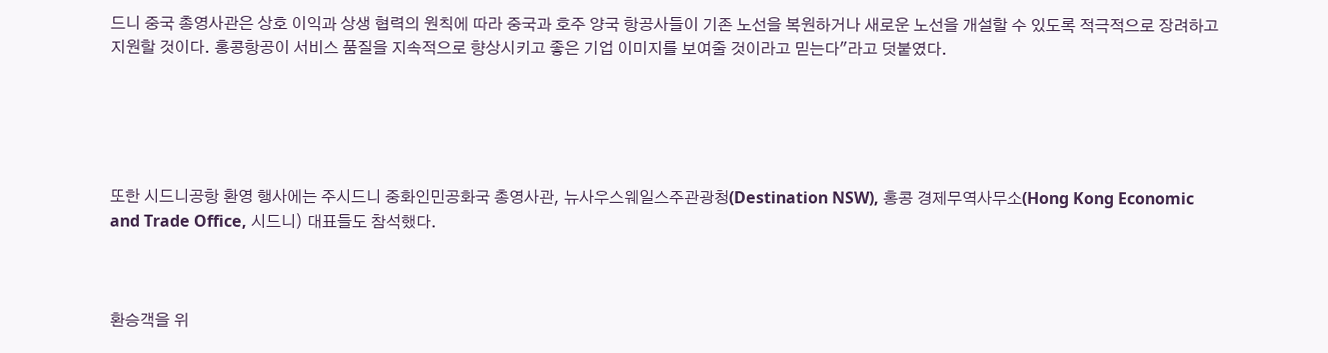드니 중국 총영사관은 상호 이익과 상생 협력의 원칙에 따라 중국과 호주 양국 항공사들이 기존 노선을 복원하거나 새로운 노선을 개설할 수 있도록 적극적으로 장려하고 지원할 것이다. 홍콩항공이 서비스 품질을 지속적으로 향상시키고 좋은 기업 이미지를 보여줄 것이라고 믿는다"라고 덧붙였다.





또한 시드니공항 환영 행사에는 주시드니 중화인민공화국 총영사관, 뉴사우스웨일스주관광청(Destination NSW), 홍콩 경제무역사무소(Hong Kong Economic and Trade Office, 시드니) 대표들도 참석했다.



환승객을 위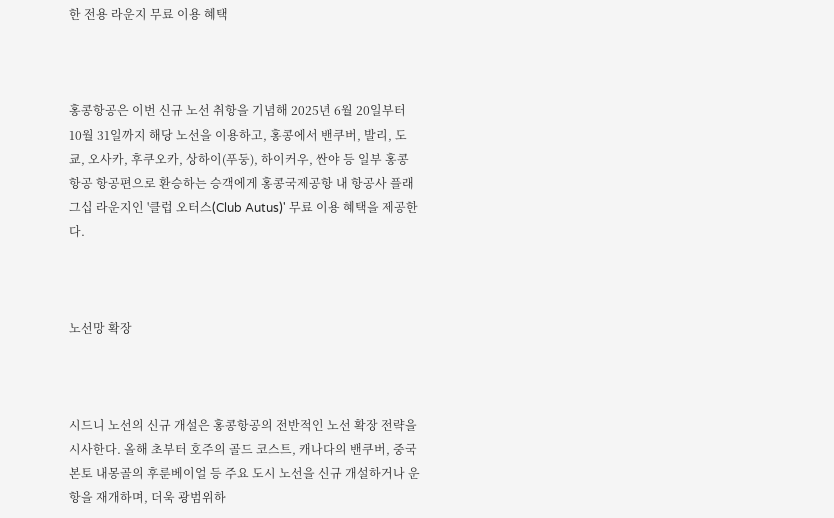한 전용 라운지 무료 이용 혜택



홍콩항공은 이번 신규 노선 취항을 기념해 2025년 6월 20일부터 10월 31일까지 해당 노선을 이용하고, 홍콩에서 밴쿠버, 발리, 도쿄, 오사카, 후쿠오카, 상하이(푸둥), 하이커우, 싼야 등 일부 홍콩항공 항공편으로 환승하는 승객에게 홍콩국제공항 내 항공사 플래그십 라운지인 '클럽 오터스(Club Autus)' 무료 이용 혜택을 제공한다.



노선망 확장



시드니 노선의 신규 개설은 홍콩항공의 전반적인 노선 확장 전략을 시사한다. 올해 초부터 호주의 골드 코스트, 캐나다의 밴쿠버, 중국 본토 내몽골의 후룬베이얼 등 주요 도시 노선을 신규 개설하거나 운항을 재개하며, 더욱 광범위하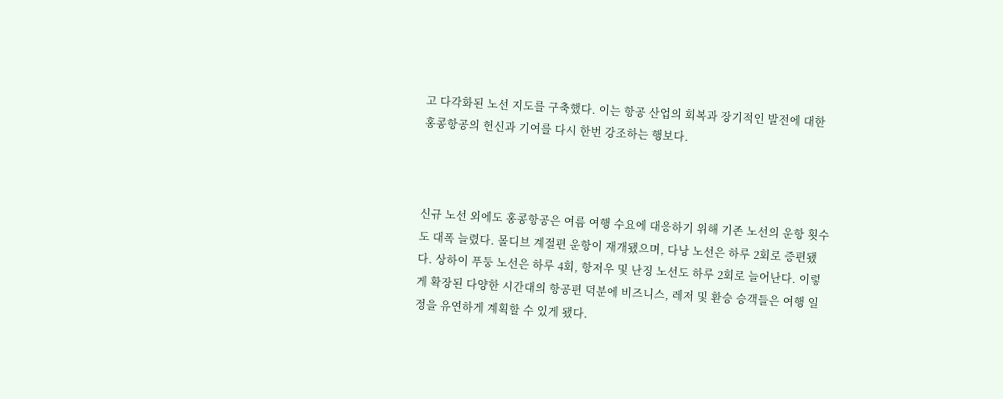고 다각화된 노선 지도를 구축했다. 이는 항공 산업의 회복과 장기적인 발전에 대한 홍콩항공의 헌신과 기여를 다시 한번 강조하는 행보다.



신규 노선 외에도 홍콩항공은 여름 여행 수요에 대응하기 위해 기존 노선의 운항 횟수도 대폭 늘렸다. 몰디브 계절편 운항이 재개됐으며, 다낭 노선은 하루 2회로 증편됐다. 상하이 푸둥 노선은 하루 4회, 항저우 및 난징 노선도 하루 2회로 늘어난다. 이렇게 확장된 다양한 시간대의 항공편 덕분에 비즈니스, 레저 및 환승 승객들은 여행 일정을 유연하게 계획할 수 있게 됐다.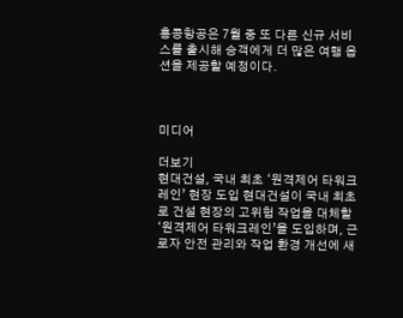홍콩항공은 7월 중 또 다른 신규 서비스를 출시해 승객에게 더 많은 여행 옵션을 제공할 예정이다.



미디어

더보기
현대건설, 국내 최초 ‘원격제어 타워크레인’ 현장 도입 현대건설이 국내 최초로 건설 현장의 고위험 작업을 대체할 ‘원격제어 타워크레인’을 도입하며, 근로자 안전 관리와 작업 환경 개선에 새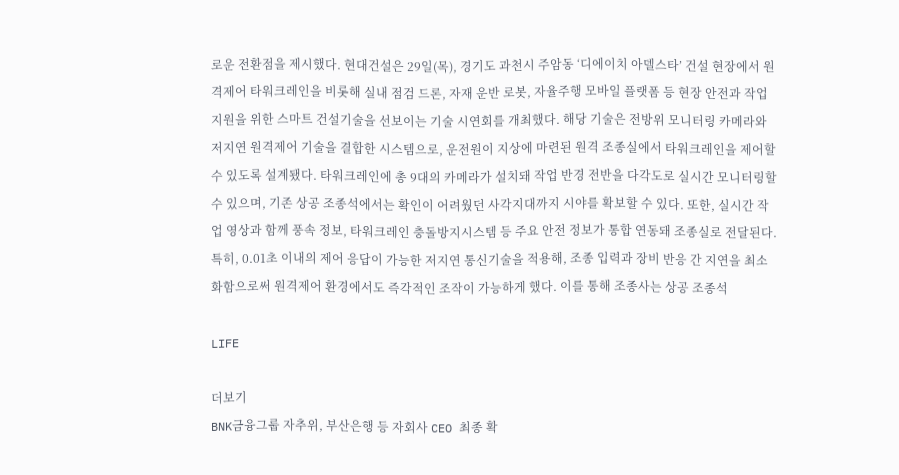로운 전환점을 제시했다. 현대건설은 29일(목), 경기도 과천시 주암동 ‘디에이치 아델스타’ 건설 현장에서 원격제어 타워크레인을 비롯해 실내 점검 드론, 자재 운반 로봇, 자율주행 모바일 플랫폼 등 현장 안전과 작업 지원을 위한 스마트 건설기술을 선보이는 기술 시연회를 개최했다. 해당 기술은 전방위 모니터링 카메라와 저지연 원격제어 기술을 결합한 시스템으로, 운전원이 지상에 마련된 원격 조종실에서 타워크레인을 제어할 수 있도록 설계됐다. 타워크레인에 총 9대의 카메라가 설치돼 작업 반경 전반을 다각도로 실시간 모니터링할 수 있으며, 기존 상공 조종석에서는 확인이 어려웠던 사각지대까지 시야를 확보할 수 있다. 또한, 실시간 작업 영상과 함께 풍속 정보, 타워크레인 충돌방지시스템 등 주요 안전 정보가 통합 연동돼 조종실로 전달된다. 특히, 0.01초 이내의 제어 응답이 가능한 저지연 통신기술을 적용해, 조종 입력과 장비 반응 간 지연을 최소화함으로써 원격제어 환경에서도 즉각적인 조작이 가능하게 했다. 이를 통해 조종사는 상공 조종석

LIFE

더보기
BNK금융그룹 자추위, 부산은행 등 자회사 CEO 최종 확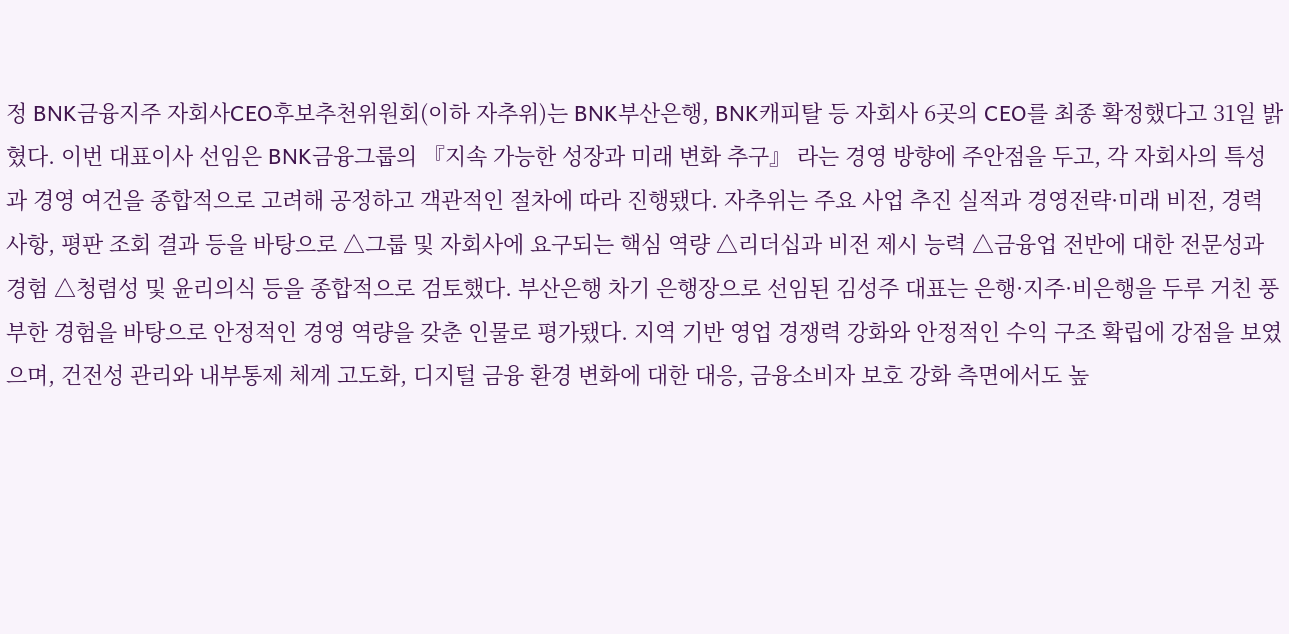정 BNK금융지주 자회사CEO후보추천위원회(이하 자추위)는 BNK부산은행, BNK캐피탈 등 자회사 6곳의 CEO를 최종 확정했다고 31일 밝혔다. 이번 대표이사 선임은 BNK금융그룹의 『지속 가능한 성장과 미래 변화 추구』 라는 경영 방향에 주안점을 두고, 각 자회사의 특성과 경영 여건을 종합적으로 고려해 공정하고 객관적인 절차에 따라 진행됐다. 자추위는 주요 사업 추진 실적과 경영전략·미래 비전, 경력 사항, 평판 조회 결과 등을 바탕으로 △그룹 및 자회사에 요구되는 핵심 역량 △리더십과 비전 제시 능력 △금융업 전반에 대한 전문성과 경험 △청렴성 및 윤리의식 등을 종합적으로 검토했다. 부산은행 차기 은행장으로 선임된 김성주 대표는 은행·지주·비은행을 두루 거친 풍부한 경험을 바탕으로 안정적인 경영 역량을 갖춘 인물로 평가됐다. 지역 기반 영업 경쟁력 강화와 안정적인 수익 구조 확립에 강점을 보였으며, 건전성 관리와 내부통제 체계 고도화, 디지털 금융 환경 변화에 대한 대응, 금융소비자 보호 강화 측면에서도 높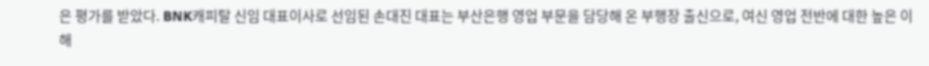은 평가를 받았다. BNK캐피탈 신임 대표이사로 선임된 손대진 대표는 부산은행 영업 부문을 담당해 온 부행장 출신으로, 여신 영업 전반에 대한 높은 이해